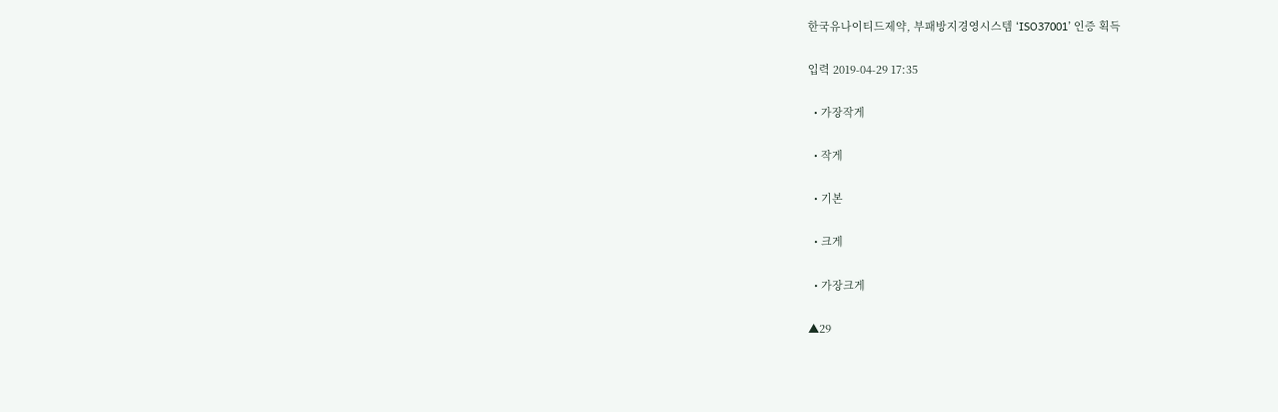한국유나이티드제약, 부패방지경영시스템 ‘ISO37001’ 인증 획득

입력 2019-04-29 17:35

  • 가장작게

  • 작게

  • 기본

  • 크게

  • 가장크게

▲29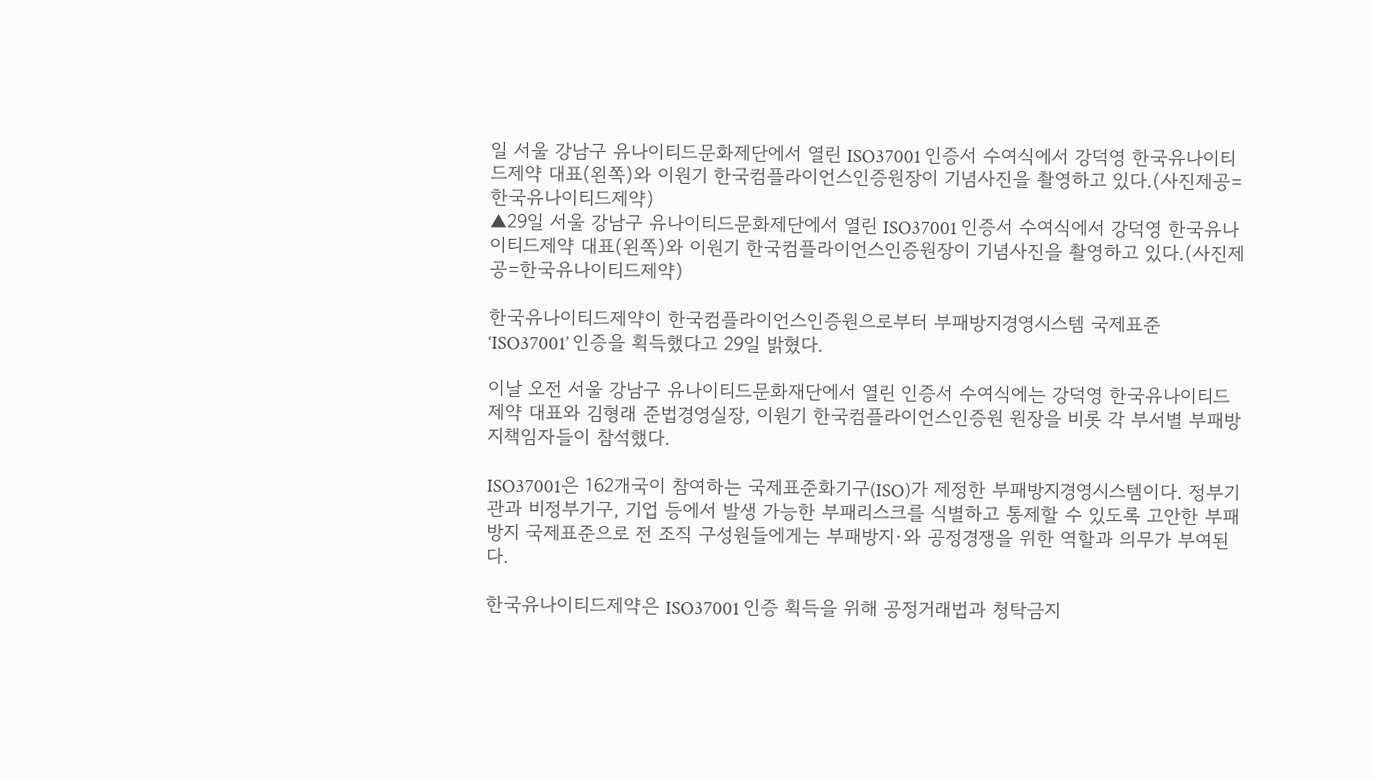일 서울 강남구 유나이티드문화제단에서 열린 ISO37001 인증서 수여식에서 강덕영 한국유나이티드제약 대표(왼쪽)와 이원기 한국컴플라이언스인증원장이 기념사진을 촬영하고 있다.(사진제공=한국유나이티드제약)
▲29일 서울 강남구 유나이티드문화제단에서 열린 ISO37001 인증서 수여식에서 강덕영 한국유나이티드제약 대표(왼쪽)와 이원기 한국컴플라이언스인증원장이 기념사진을 촬영하고 있다.(사진제공=한국유나이티드제약)

한국유나이티드제약이 한국컴플라이언스인증원으로부터 부패방지경영시스템 국제표준 ‘ISO37001’ 인증을 획득했다고 29일 밝혔다.

이날 오전 서울 강남구 유나이티드문화재단에서 열린 인증서 수여식에는 강덕영 한국유나이티드제약 대표와 김형래 준법경영실장, 이원기 한국컴플라이언스인증원 원장을 비롯 각 부서별 부패방지책임자들이 참석했다.

ISO37001은 162개국이 참여하는 국제표준화기구(ISO)가 제정한 부패방지경영시스템이다. 정부기관과 비정부기구, 기업 등에서 발생 가능한 부패리스크를 식별하고 통제할 수 있도록 고안한 부패방지 국제표준으로 전 조직 구성원들에게는 부패방지·와 공정경쟁을 위한 역할과 의무가 부여된다.

한국유나이티드제약은 ISO37001 인증 획득을 위해 공정거래법과 청탁금지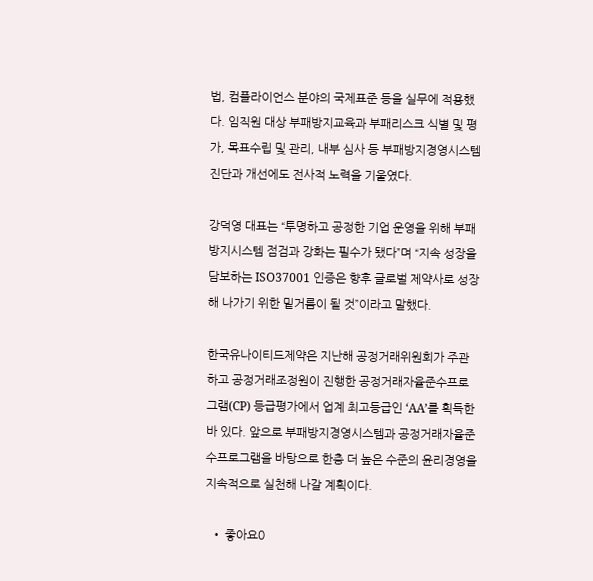법, 컴플라이언스 분야의 국제표준 등을 실무에 적용했다. 임직원 대상 부패방지교육과 부패리스크 식별 및 평가, 목표수립 및 관리, 내부 심사 등 부패방지경영시스템 진단과 개선에도 전사적 노력을 기울였다.

강덕영 대표는 “투명하고 공정한 기업 운영을 위해 부패방지시스템 점검과 강화는 필수가 됐다”며 “지속 성장을 담보하는 ISO37001 인증은 향후 글로벌 제약사로 성장해 나가기 위한 밑거름이 될 것”이라고 말했다.

한국유나이티드제약은 지난해 공정거래위원회가 주관하고 공정거래조정원이 진행한 공정거래자율준수프로그램(CP) 등급평가에서 업계 최고등급인 ‘AA’를 획득한 바 있다. 앞으로 부패방지경영시스템과 공정거래자율준수프로그램을 바탕으로 한층 더 높은 수준의 윤리경영을 지속적으로 실천해 나갈 계획이다.

  • 좋아요0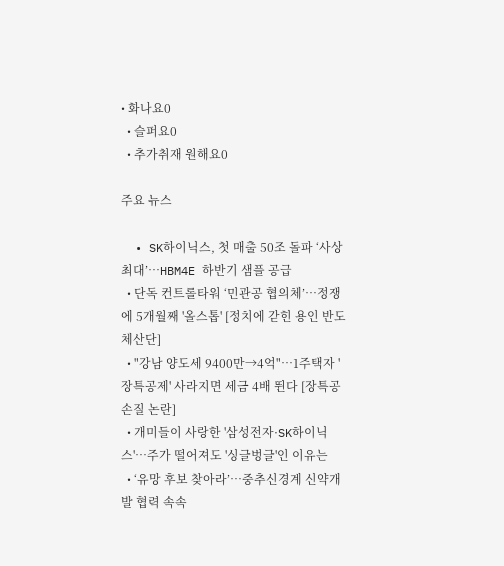• 화나요0
  • 슬퍼요0
  • 추가취재 원해요0

주요 뉴스

  • SK하이닉스, 첫 매출 50조 돌파 ‘사상 최대’…HBM4E 하반기 샘플 공급
  • 단독 컨트롤타워 ‘민관공 협의체’…정쟁에 5개월째 '올스톱' [정치에 갇힌 용인 반도체산단]
  • "강남 양도세 9400만→4억"⋯1주택자 '장특공제' 사라지면 세금 4배 뛴다 [장특공 손질 논란]
  • 개미들이 사랑한 '삼성전자·SK하이닉스'…주가 떨어져도 '싱글벙글'인 이유는
  • ‘유망 후보 찾아라’…중추신경계 신약개발 협력 속속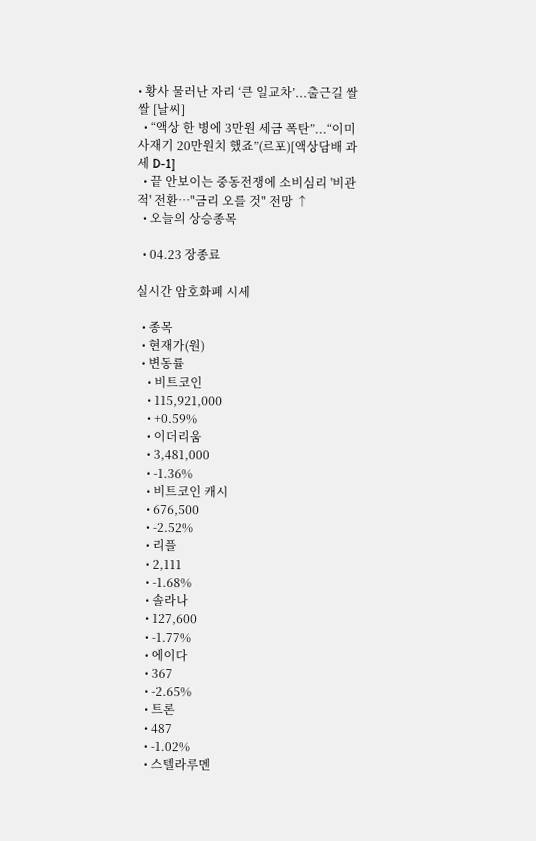• 황사 물러난 자리 ‘큰 일교차’...출근길 쌀쌀 [날씨]
  • “액상 한 병에 3만원 세금 폭탄”...“이미 사재기 20만원치 했죠”(르포)[액상담배 과세 D-1]
  • 끝 안보이는 중동전쟁에 소비심리 '비관적' 전환…"금리 오를 것" 전망 ↑
  • 오늘의 상승종목

  • 04.23 장종료

실시간 암호화폐 시세

  • 종목
  • 현재가(원)
  • 변동률
    • 비트코인
    • 115,921,000
    • +0.59%
    • 이더리움
    • 3,481,000
    • -1.36%
    • 비트코인 캐시
    • 676,500
    • -2.52%
    • 리플
    • 2,111
    • -1.68%
    • 솔라나
    • 127,600
    • -1.77%
    • 에이다
    • 367
    • -2.65%
    • 트론
    • 487
    • -1.02%
    • 스텔라루멘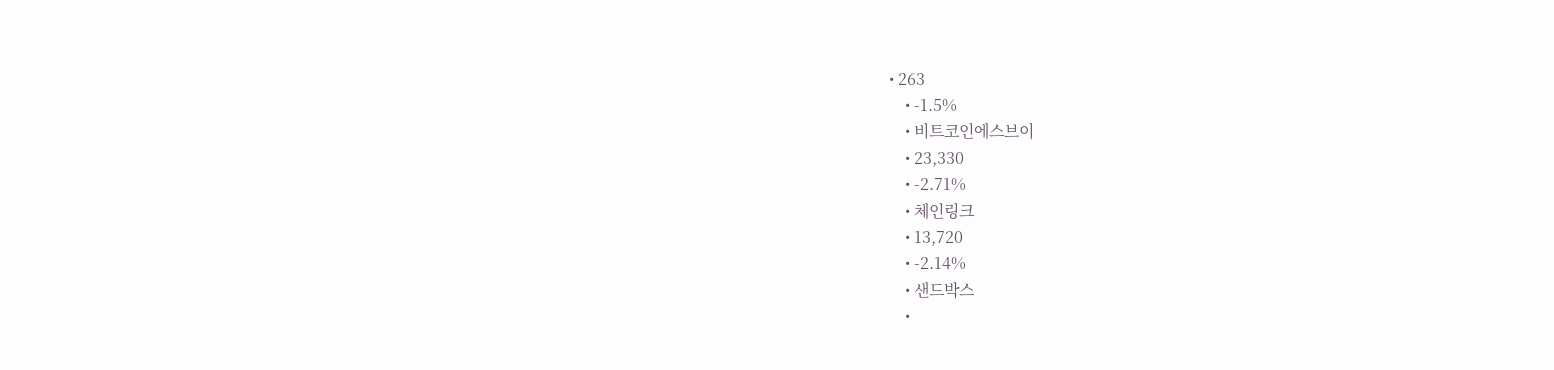• 263
    • -1.5%
    • 비트코인에스브이
    • 23,330
    • -2.71%
    • 체인링크
    • 13,720
    • -2.14%
    • 샌드박스
    •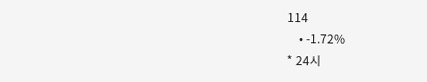114
    • -1.72%
* 24시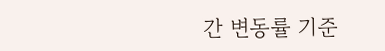간 변동률 기준